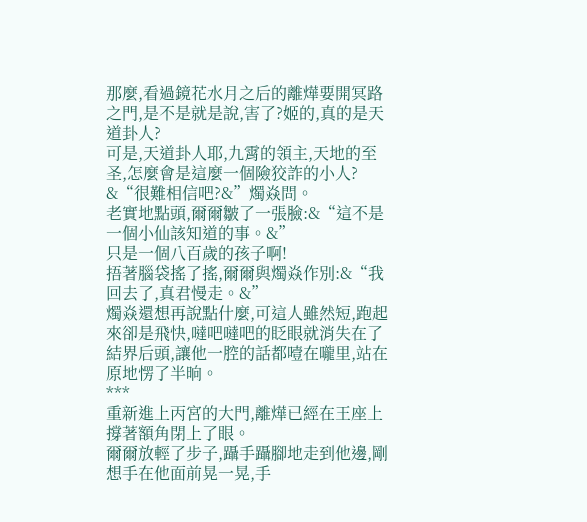那麼,看過鏡花水月之后的離燁要開冥路之門,是不是就是說,害了?姬的,真的是天道卦人?
可是,天道卦人耶,九霄的領主,天地的至圣,怎麼會是這麼一個險狡詐的小人?
&“很難相信吧?&”燭焱問。
老實地點頭,爾爾皺了一張臉:&“這不是一個小仙該知道的事。&”
只是一個八百歲的孩子啊!
捂著腦袋搖了搖,爾爾與燭焱作別:&“我回去了,真君慢走。&”
燭焱還想再說點什麼,可這人雖然短,跑起來卻是飛快,噠吧噠吧的眨眼就消失在了結界后頭,讓他一腔的話都噎在嚨里,站在原地愣了半晌。
***
重新進上丙宮的大門,離燁已經在王座上撐著額角閉上了眼。
爾爾放輕了步子,躡手躡腳地走到他邊,剛想手在他面前晃一晃,手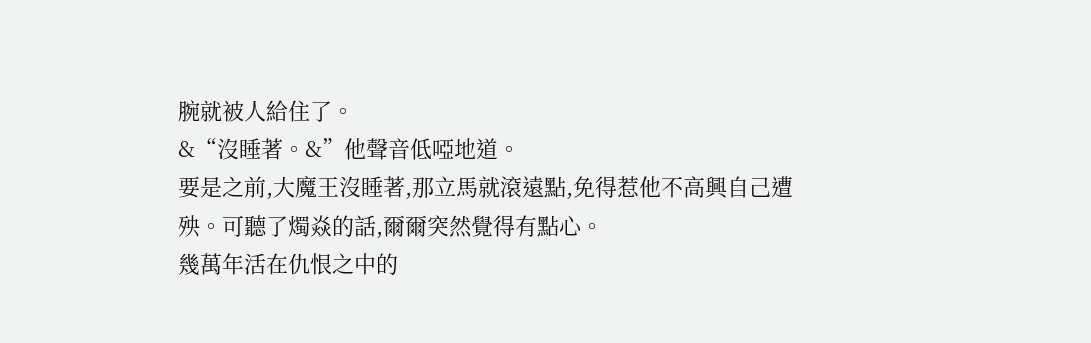腕就被人給住了。
&“沒睡著。&”他聲音低啞地道。
要是之前,大魔王沒睡著,那立馬就滾遠點,免得惹他不高興自己遭殃。可聽了燭焱的話,爾爾突然覺得有點心。
幾萬年活在仇恨之中的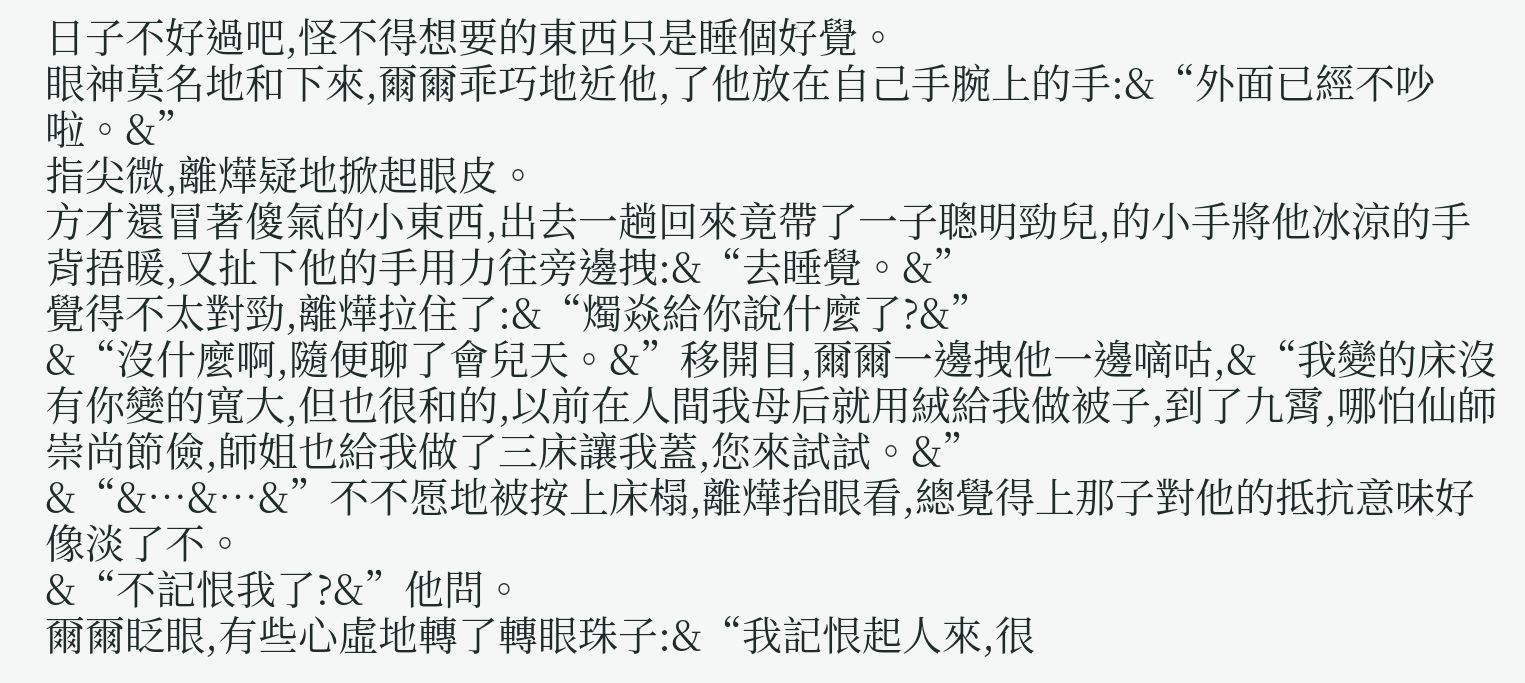日子不好過吧,怪不得想要的東西只是睡個好覺。
眼神莫名地和下來,爾爾乖巧地近他,了他放在自己手腕上的手:&“外面已經不吵啦。&”
指尖微,離燁疑地掀起眼皮。
方才還冒著傻氣的小東西,出去一趟回來竟帶了一子聰明勁兒,的小手將他冰涼的手背捂暖,又扯下他的手用力往旁邊拽:&“去睡覺。&”
覺得不太對勁,離燁拉住了:&“燭焱給你說什麼了?&”
&“沒什麼啊,隨便聊了會兒天。&”移開目,爾爾一邊拽他一邊嘀咕,&“我變的床沒有你變的寬大,但也很和的,以前在人間我母后就用絨給我做被子,到了九霄,哪怕仙師崇尚節儉,師姐也給我做了三床讓我蓋,您來試試。&”
&“&…&…&”不不愿地被按上床榻,離燁抬眼看,總覺得上那子對他的抵抗意味好像淡了不。
&“不記恨我了?&”他問。
爾爾眨眼,有些心虛地轉了轉眼珠子:&“我記恨起人來,很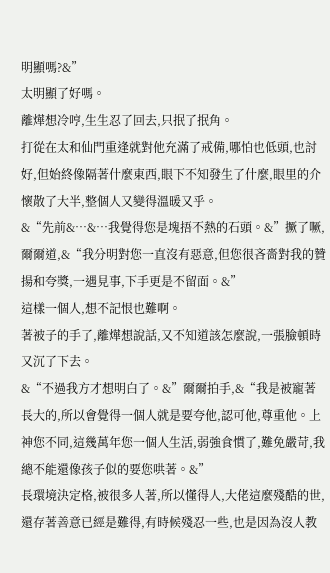明顯嗎?&”
太明顯了好嗎。
離燁想冷哼,生生忍了回去,只抿了抿角。
打從在太和仙門重逢就對他充滿了戒備,哪怕也低頭,也討好,但始終像隔著什麼東西,眼下不知發生了什麼,眼里的介懷散了大半,整個人又變得溫暖又乎。
&“先前&…&…我覺得您是塊捂不熱的石頭。&”撅了噘,爾爾道,&“我分明對您一直沒有惡意,但您很吝嗇對我的贊揚和夸獎,一遇見事,下手更是不留面。&”
這樣一個人,想不記恨也難啊。
著被子的手了,離燁想說話,又不知道該怎麼說,一張臉頓時又沉了下去。
&“不過我方才想明白了。&”爾爾拍手,&“我是被寵著長大的,所以會覺得一個人就是要夸他,認可他,尊重他。上神您不同,這幾萬年您一個人生活,弱強食慣了,難免嚴苛,我總不能還像孩子似的要您哄著。&”
長環境決定格,被很多人著,所以懂得人,大佬這麼殘酷的世,還存著善意已經是難得,有時候殘忍一些,也是因為沒人教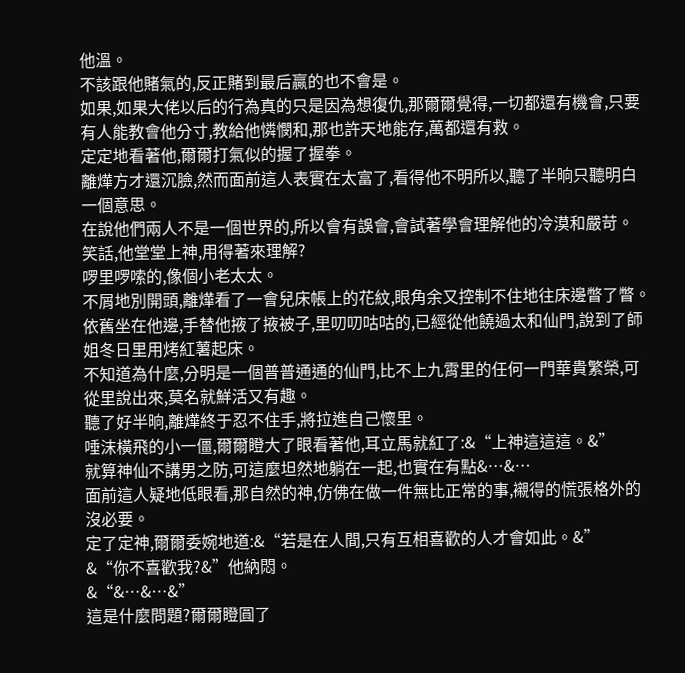他溫。
不該跟他賭氣的,反正賭到最后贏的也不會是。
如果,如果大佬以后的行為真的只是因為想復仇,那爾爾覺得,一切都還有機會,只要有人能教會他分寸,教給他憐憫和,那也許天地能存,萬都還有救。
定定地看著他,爾爾打氣似的握了握拳。
離燁方才還沉臉,然而面前這人表實在太富了,看得他不明所以,聽了半晌只聽明白一個意思。
在說他們兩人不是一個世界的,所以會有誤會,會試著學會理解他的冷漠和嚴苛。
笑話,他堂堂上神,用得著來理解?
啰里啰嗦的,像個小老太太。
不屑地別開頭,離燁看了一會兒床帳上的花紋,眼角余又控制不住地往床邊瞥了瞥。
依舊坐在他邊,手替他掖了掖被子,里叨叨咕咕的,已經從他饒過太和仙門,說到了師姐冬日里用烤紅薯起床。
不知道為什麼,分明是一個普普通通的仙門,比不上九霄里的任何一門華貴繁榮,可從里說出來,莫名就鮮活又有趣。
聽了好半晌,離燁終于忍不住手,將拉進自己懷里。
唾沫橫飛的小一僵,爾爾瞪大了眼看著他,耳立馬就紅了:&“上神這這這。&”
就算神仙不講男之防,可這麼坦然地躺在一起,也實在有點&…&…
面前這人疑地低眼看,那自然的神,仿佛在做一件無比正常的事,襯得的慌張格外的沒必要。
定了定神,爾爾委婉地道:&“若是在人間,只有互相喜歡的人才會如此。&”
&“你不喜歡我?&”他納悶。
&“&…&…&”
這是什麼問題?爾爾瞪圓了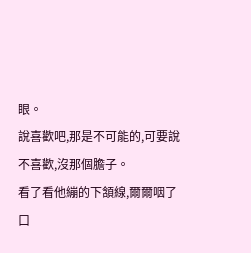眼。
說喜歡吧,那是不可能的,可要說不喜歡,沒那個膽子。
看了看他繃的下頷線,爾爾咽了口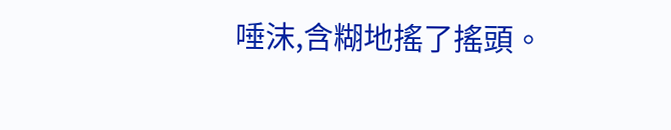唾沫,含糊地搖了搖頭。